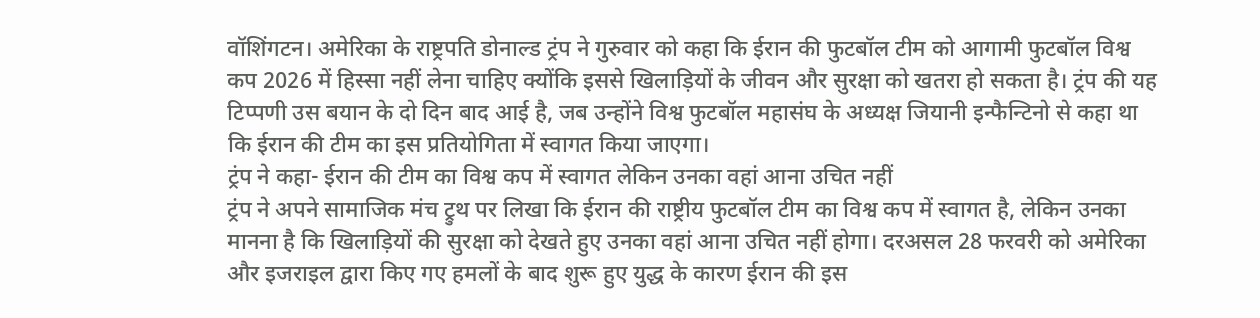वॉशिंगटन। अमेरिका के राष्ट्रपति डोनाल्ड ट्रंप ने गुरुवार को कहा कि ईरान की फुटबॉल टीम को आगामी फुटबॉल विश्व कप 2026 में हिस्सा नहीं लेना चाहिए क्योंकि इससे खिलाड़ियों के जीवन और सुरक्षा को खतरा हो सकता है। ट्रंप की यह टिप्पणी उस बयान के दो दिन बाद आई है, जब उन्होंने विश्व फुटबॉल महासंघ के अध्यक्ष जियानी इन्फैन्टिनो से कहा था कि ईरान की टीम का इस प्रतियोगिता में स्वागत किया जाएगा।
ट्रंप ने कहा- ईरान की टीम का विश्व कप में स्वागत लेकिन उनका वहां आना उचित नहीं
ट्रंप ने अपने सामाजिक मंच ट्रुथ पर लिखा कि ईरान की राष्ट्रीय फुटबॉल टीम का विश्व कप में स्वागत है, लेकिन उनका मानना है कि खिलाड़ियों की सुरक्षा को देखते हुए उनका वहां आना उचित नहीं होगा। दरअसल 28 फरवरी को अमेरिका और इजराइल द्वारा किए गए हमलों के बाद शुरू हुए युद्ध के कारण ईरान की इस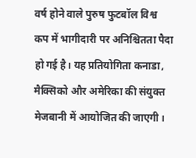वर्ष होने वाले पुरुष फुटबॉल विश्व कप में भागीदारी पर अनिश्चितता पैदा हो गई है। यह प्रतियोगिता कनाडा, मैक्सिको और अमेरिका की संयुक्त मेजबानी में आयोजित की जाएगी।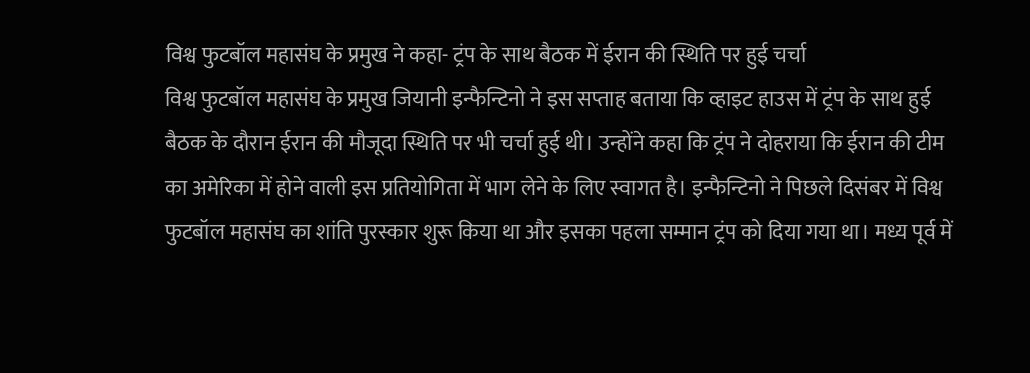विश्व फुटबॉल महासंघ के प्रमुख ने कहा- ट्रंप के साथ बैठक में ईरान की स्थिति पर हुई चर्चा
विश्व फुटबॉल महासंघ के प्रमुख जियानी इन्फैन्टिनो ने इस सप्ताह बताया कि व्हाइट हाउस में ट्रंप के साथ हुई बैठक के दौरान ईरान की मौजूदा स्थिति पर भी चर्चा हुई थी। उन्होंने कहा कि ट्रंप ने दोहराया कि ईरान की टीम का अमेरिका में होने वाली इस प्रतियोगिता में भाग लेने के लिए स्वागत है। इन्फैन्टिनो ने पिछले दिसंबर में विश्व फुटबॉल महासंघ का शांति पुरस्कार शुरू किया था और इसका पहला सम्मान ट्रंप को दिया गया था। मध्य पूर्व में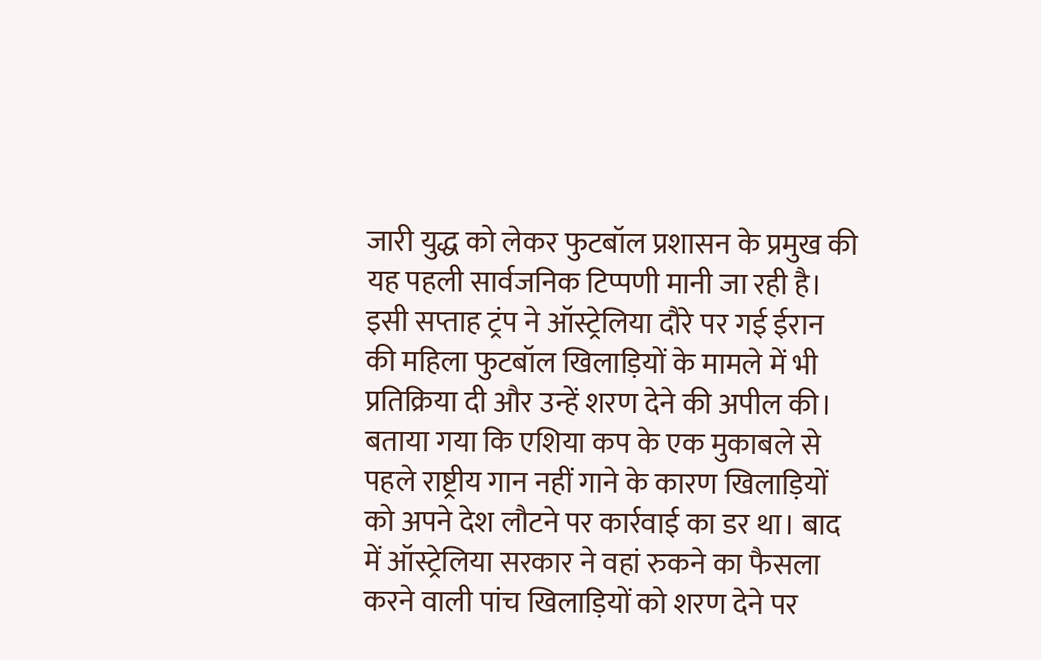जारी युद्ध को लेकर फुटबॉल प्रशासन के प्रमुख की यह पहली सार्वजनिक टिप्पणी मानी जा रही है। इसी सप्ताह ट्रंप ने ऑस्ट्रेलिया दौरे पर गई ईरान की महिला फुटबॉल खिलाड़ियों के मामले में भी प्रतिक्रिया दी और उन्हें शरण देने की अपील की। बताया गया कि एशिया कप के एक मुकाबले से पहले राष्ट्रीय गान नहीं गाने के कारण खिलाड़ियों को अपने देश लौटने पर कार्रवाई का डर था। बाद में ऑस्ट्रेलिया सरकार ने वहां रुकने का फैसला करने वाली पांच खिलाड़ियों को शरण देने पर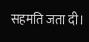सहमति जता दी।